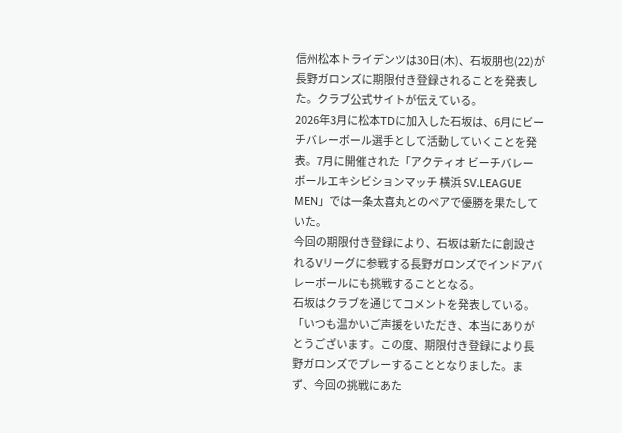信州松本トライデンツは30日(木)、石坂朋也(22)が長野ガロンズに期限付き登録されることを発表した。クラブ公式サイトが伝えている。
2026年3月に松本TDに加入した石坂は、6月にビーチバレーボール選手として活動していくことを発表。7月に開催された「アクティオ ビーチバレーボールエキシビションマッチ 横浜 SV.LEAGUE MEN」では一条太喜丸とのペアで優勝を果たしていた。
今回の期限付き登録により、石坂は新たに創設されるVリーグに参戦する長野ガロンズでインドアバレーボールにも挑戦することとなる。
石坂はクラブを通じてコメントを発表している。
「いつも温かいご声援をいただき、本当にありがとうございます。この度、期限付き登録により長野ガロンズでプレーすることとなりました。まず、今回の挑戦にあた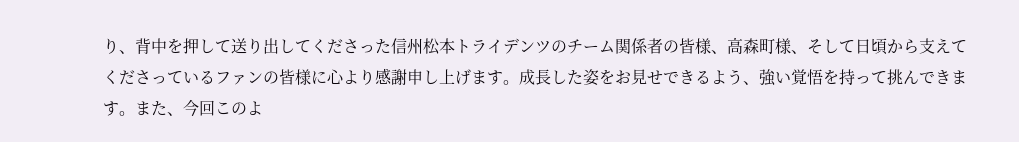り、背中を押して送り出してくださった信州松本トライデンツのチーム関係者の皆様、高森町様、そして日頃から支えてくださっているファンの皆様に心より感謝申し上げます。成長した姿をお見せできるよう、強い覚悟を持って挑んできます。また、今回このよ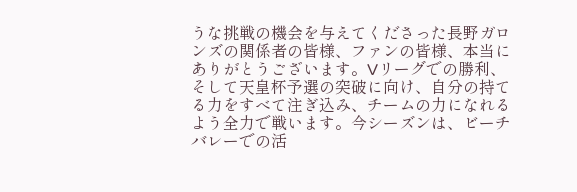うな挑戦の機会を与えてくださった長野ガロンズの関係者の皆様、ファンの皆様、本当にありがとうございます。Vリーグでの勝利、そして天皇杯予選の突破に向け、自分の持てる力をすべて注ぎ込み、チームの力になれるよう全力で戦います。今シーズンは、ビーチバレーでの活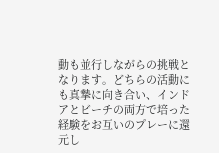動も並行しながらの挑戦となります。どちらの活動にも真摯に向き合い、インドアとビーチの両方で培った経験をお互いのプレーに還元し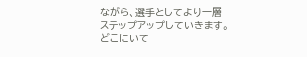ながら、選手としてより一層ステップアップしていきます。どこにいて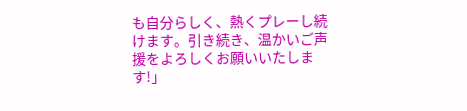も自分らしく、熱くプレーし続けます。引き続き、温かいご声援をよろしくお願いいたします!」